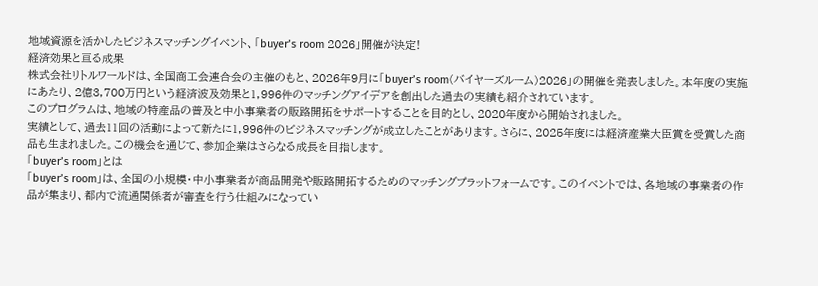地域資源を活かしたビジネスマッチングイベント、「buyer’s room 2026」開催が決定!
経済効果と亘る成果
株式会社リトルワールドは、全国商工会連合会の主催のもと、2026年9月に「buyer’s room(バイヤーズルーム)2026」の開催を発表しました。本年度の実施にあたり、2億3,700万円という経済波及効果と1,996件のマッチングアイデアを創出した過去の実績も紹介されています。
このプログラムは、地域の特産品の普及と中小事業者の販路開拓をサポートすることを目的とし、2020年度から開始されました。
実績として、過去11回の活動によって新たに1,996件のビジネスマッチングが成立したことがあります。さらに、2025年度には経済産業大臣賞を受賞した商品も生まれました。この機会を通じて、参加企業はさらなる成長を目指します。
「buyer’s room」とは
「buyer’s room」は、全国の小規模・中小事業者が商品開発や販路開拓するためのマッチングプラットフォームです。このイベントでは、各地域の事業者の作品が集まり、都内で流通関係者が審査を行う仕組みになってい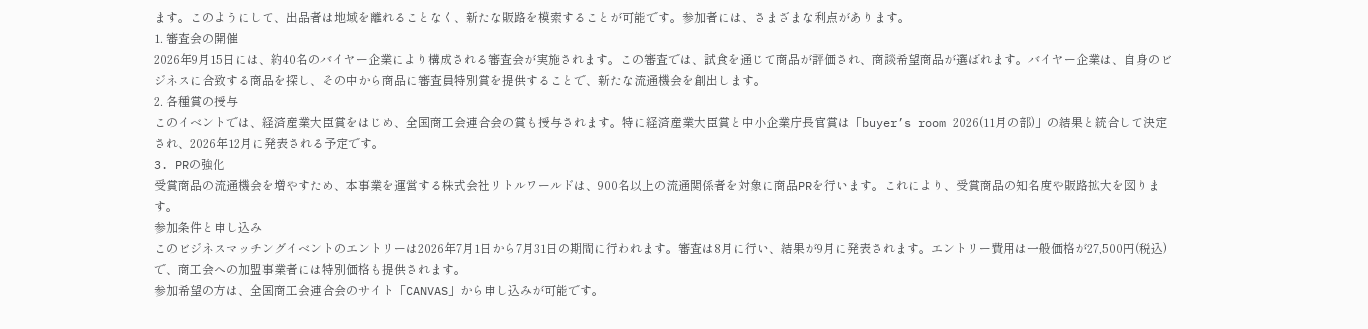ます。このようにして、出品者は地域を離れることなく、新たな販路を模索することが可能です。参加者には、さまざまな利点があります。
1. 審査会の開催
2026年9月15日には、約40名のバイヤー企業により構成される審査会が実施されます。この審査では、試食を通じて商品が評価され、商談希望商品が選ばれます。バイヤー企業は、自身のビジネスに合致する商品を探し、その中から商品に審査員特別賞を提供することで、新たな流通機会を創出します。
2. 各種賞の授与
このイベントでは、経済産業大臣賞をはじめ、全国商工会連合会の賞も授与されます。特に経済産業大臣賞と中小企業庁長官賞は「buyer’s room 2026(11月の部)」の結果と統合して決定され、2026年12月に発表される予定です。
3. PRの強化
受賞商品の流通機会を増やすため、本事業を運営する株式会社リトルワールドは、900名以上の流通関係者を対象に商品PRを行います。これにより、受賞商品の知名度や販路拡大を図ります。
参加条件と申し込み
このビジネスマッチングイベントのエントリーは2026年7月1日から7月31日の期間に行われます。審査は8月に行い、結果が9月に発表されます。エントリー費用は一般価格が27,500円(税込)で、商工会への加盟事業者には特別価格も提供されます。
参加希望の方は、全国商工会連合会のサイト「CANVAS」から申し込みが可能です。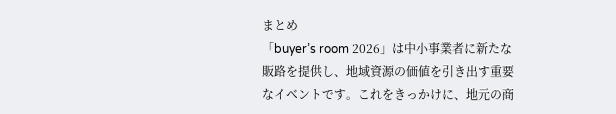まとめ
「buyer’s room 2026」は中小事業者に新たな販路を提供し、地域資源の価値を引き出す重要なイベントです。これをきっかけに、地元の商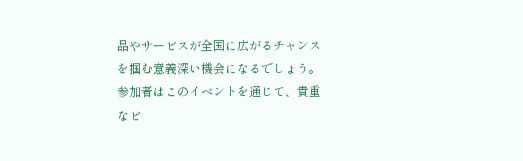品やサービスが全国に広がるチャンスを掴む意義深い機会になるでしょう。
参加者はこのイベントを通じて、貴重なビ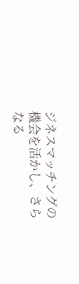ジネスマッチングの機会を活かし、さらなる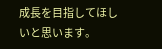成長を目指してほしいと思います。